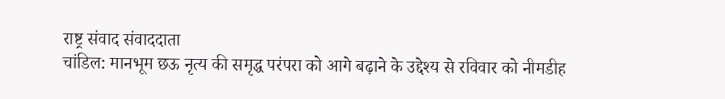राष्ट्र संवाद संवाददाता
चांडिल: मानभूम छऊ नृत्य की समृद्ध परंपरा को आगे बढ़ाने के उद्देश्य से रविवार को नीमडीह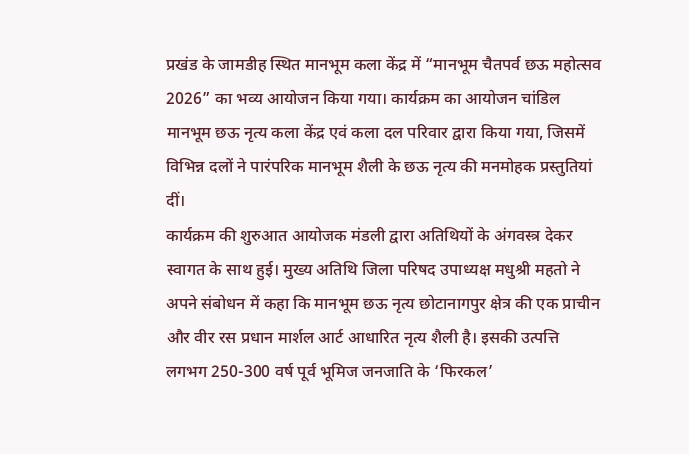प्रखंड के जामडीह स्थित मानभूम कला केंद्र में “मानभूम चैतपर्व छऊ महोत्सव 2026” का भव्य आयोजन किया गया। कार्यक्रम का आयोजन चांडिल मानभूम छऊ नृत्य कला केंद्र एवं कला दल परिवार द्वारा किया गया, जिसमें विभिन्न दलों ने पारंपरिक मानभूम शैली के छऊ नृत्य की मनमोहक प्रस्तुतियां दीं।
कार्यक्रम की शुरुआत आयोजक मंडली द्वारा अतिथियों के अंगवस्त्र देकर स्वागत के साथ हुई। मुख्य अतिथि जिला परिषद उपाध्यक्ष मधुश्री महतो ने अपने संबोधन में कहा कि मानभूम छऊ नृत्य छोटानागपुर क्षेत्र की एक प्राचीन और वीर रस प्रधान मार्शल आर्ट आधारित नृत्य शैली है। इसकी उत्पत्ति लगभग 250-300 वर्ष पूर्व भूमिज जनजाति के ‘फिरकल’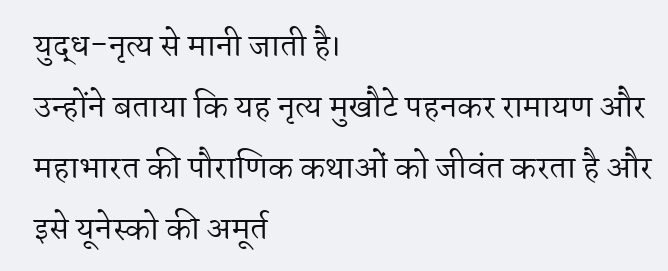युद्ध-नृत्य से मानी जाती है।
उन्होंने बताया कि यह नृत्य मुखौटे पहनकर रामायण और महाभारत की पौराणिक कथाओं को जीवंत करता है और इसे यूनेस्को की अमूर्त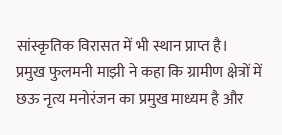सांस्कृतिक विरासत में भी स्थान प्राप्त है।
प्रमुख फुलमनी माझी ने कहा कि ग्रामीण क्षेत्रों में छऊ नृत्य मनोरंजन का प्रमुख माध्यम है और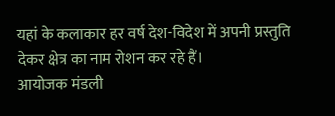यहां के कलाकार हर वर्ष देश-विदेश में अपनी प्रस्तुति देकर क्षेत्र का नाम रोशन कर रहे हैं।
आयोजक मंडली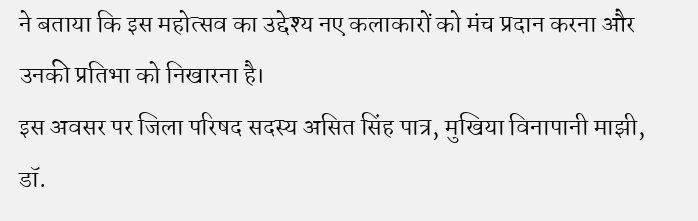ने बताया कि इस महोत्सव का उद्देश्य नए कलाकारों को मंच प्रदान करना और उनकी प्रतिभा को निखारना है।
इस अवसर पर जिला परिषद सदस्य असित सिंह पात्र, मुखिया विनापानी माझी, डॉ.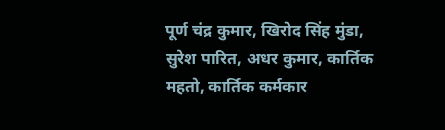पूर्ण चंद्र कुमार, खिरोद सिंह मुंडा, सुरेश पारित, अधर कुमार, कार्तिक महतो, कार्तिक कर्मकार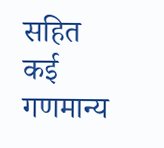सहित कई गणमान्य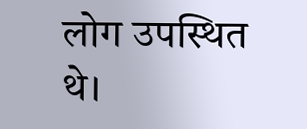लोग उपस्थित थे।